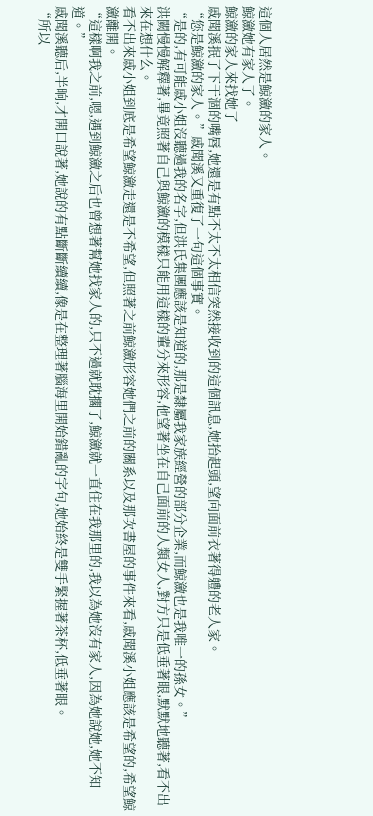這個人居然是鯨瀲的家人。
鯨瀲她有家人了。
鯨瀲的家人來找她了
戚聞溪抿了下干涸的嘴唇,她還是有點不太不太相信突然接收到的這個訊息,她抬起頭,望向面前衣著得軆的老人家。
“您是鯨瀲的家人。”戚聞溪又重復了一句這個事實。
“是的,有可能戚小姐沒聽過我的名字,但洪氏集團應該是知道的,那是隸屬我家族經營的部分企業,而鯨瀲也是我唯一的孫女。”
洪闕慢慢解釋著,畢竟照著自己與鯨瀲的模樣只能用這樣的輩分來形容,他望著坐在自己面前的人類女人,對方只是低垂著眼,默默地聽著,看不出來在想什么。
看不出來戚小姐到底是希望鯨瀲走還是不希望,但照著之前鯨瀲形容她們之前的關系以及那次書屋的事件來看,戚聞溪小姐應該是希望的,希望鯨瀲離開。
“這樣啊我之前,嗯,遇到鯨瀲之后也曾想著幫她找家人的,只不過就耽擱了,鯨瀲就一直住在我那里的,我以為她沒有家人,因為她說她,她不知道。”
戚聞溪聽后,半晌,才開口說著,她說的有點斷斷續續,像是在整理著腦海里開始錯亂的字句,她始終是雙手緊握著茶杯,低垂著眼。
“所以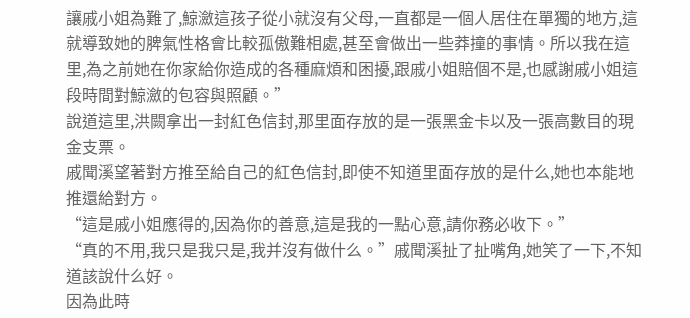讓戚小姐為難了,鯨瀲這孩子從小就沒有父母,一直都是一個人居住在單獨的地方,這就導致她的脾氣性格會比較孤傲難相處,甚至會做出一些莽撞的事情。所以我在這里,為之前她在你家給你造成的各種麻煩和困擾,跟戚小姐賠個不是,也感謝戚小姐這段時間對鯨瀲的包容與照顧。”
說道這里,洪闕拿出一封紅色信封,那里面存放的是一張黑金卡以及一張高數目的現金支票。
戚聞溪望著對方推至給自己的紅色信封,即使不知道里面存放的是什么,她也本能地推還給對方。
“這是戚小姐應得的,因為你的善意,這是我的一點心意,請你務必收下。”
“真的不用,我只是我只是,我并沒有做什么。”戚聞溪扯了扯嘴角,她笑了一下,不知道該說什么好。
因為此時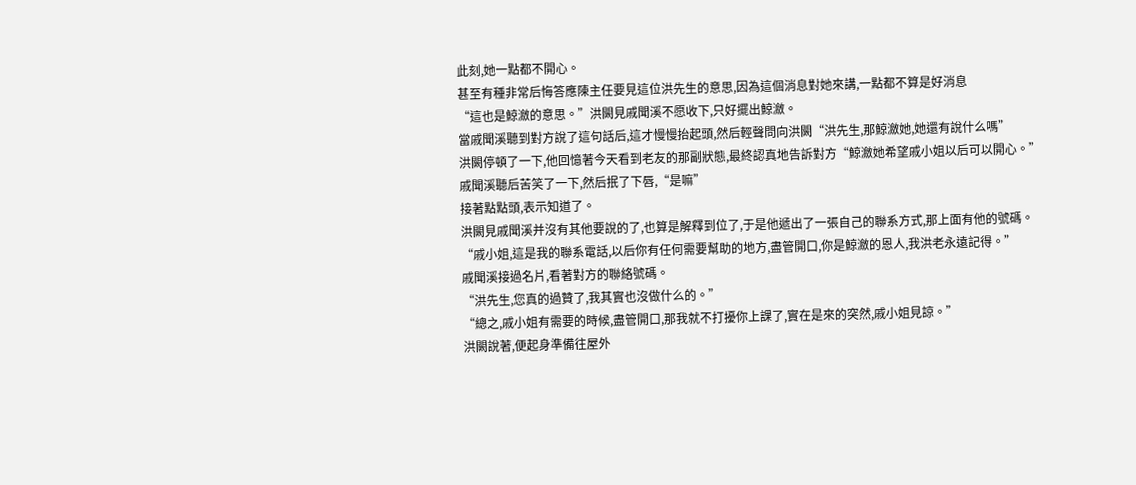此刻,她一點都不開心。
甚至有種非常后悔答應陳主任要見這位洪先生的意思,因為這個消息對她來講,一點都不算是好消息
“這也是鯨瀲的意思。”洪闕見戚聞溪不愿收下,只好擺出鯨瀲。
當戚聞溪聽到對方說了這句話后,這才慢慢抬起頭,然后輕聲問向洪闕“洪先生,那鯨瀲她,她還有說什么嗎”
洪闕停頓了一下,他回憶著今天看到老友的那副狀態,最終認真地告訴對方“鯨瀲她希望戚小姐以后可以開心。”
戚聞溪聽后苦笑了一下,然后抿了下唇,“是嘛”
接著點點頭,表示知道了。
洪闕見戚聞溪并沒有其他要說的了,也算是解釋到位了,于是他遞出了一張自己的聯系方式,那上面有他的號碼。
“戚小姐,這是我的聯系電話,以后你有任何需要幫助的地方,盡管開口,你是鯨瀲的恩人,我洪老永遠記得。”
戚聞溪接過名片,看著對方的聯絡號碼。
“洪先生,您真的過贊了,我其實也沒做什么的。”
“總之,戚小姐有需要的時候,盡管開口,那我就不打擾你上課了,實在是來的突然,戚小姐見諒。”
洪闕說著,便起身準備往屋外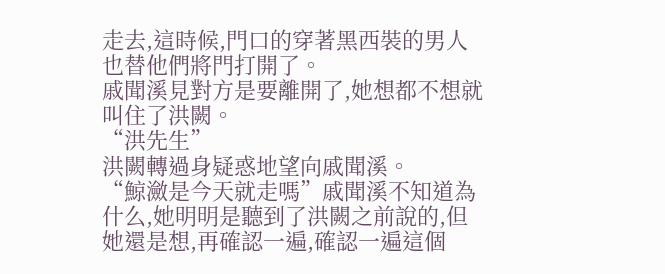走去,這時候,門口的穿著黑西裝的男人也替他們將門打開了。
戚聞溪見對方是要離開了,她想都不想就叫住了洪闕。
“洪先生”
洪闕轉過身疑惑地望向戚聞溪。
“鯨瀲是今天就走嗎”戚聞溪不知道為什么,她明明是聽到了洪闕之前說的,但她還是想,再確認一遍,確認一遍這個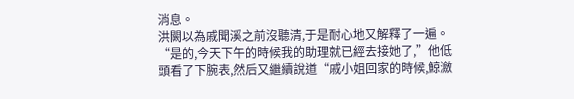消息。
洪闕以為戚聞溪之前沒聽清,于是耐心地又解釋了一遍。
“是的,今天下午的時候我的助理就已經去接她了,”他低頭看了下腕表,然后又繼續說道“戚小姐回家的時候,鯨瀲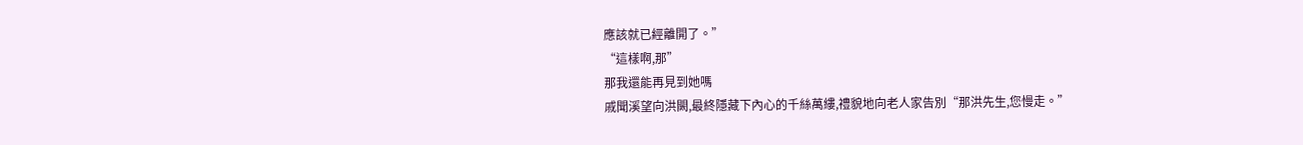應該就已經離開了。”
“這樣啊,那”
那我還能再見到她嗎
戚聞溪望向洪闕,最終隱藏下內心的千絲萬縷,禮貌地向老人家告別“那洪先生,您慢走。”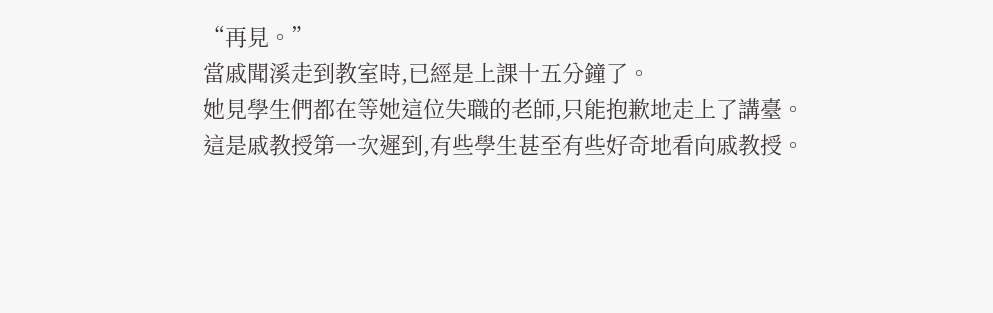“再見。”
當戚聞溪走到教室時,已經是上課十五分鐘了。
她見學生們都在等她這位失職的老師,只能抱歉地走上了講臺。
這是戚教授第一次遲到,有些學生甚至有些好奇地看向戚教授。